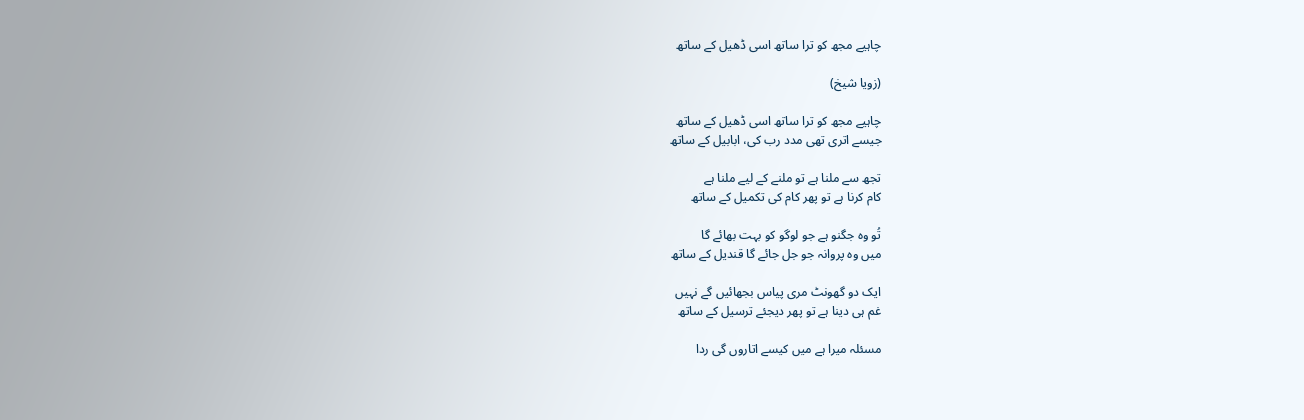چاہیے مجھ کو ترا ساتھ اسی ڈھیل کے ساتھ

(زویا شیخ)

چاہیے مجھ کو ترا ساتھ اسی ڈھیل کے ساتھ
جیسے اتری تھی مدد رب کی، ابابیل کے ساتھ

تجھ سے ملنا ہے تو ملنے کے لیے ملنا ہے
کام کرنا ہے تو پھر کام کی تکمیل کے ساتھ

تُو وہ جگنو ہے جو لوگو کو بہت بھائے گا
میں وہ پروانہ جو جل جائے گا قندیل کے ساتھ

ایک دو گھونٹ مری پیاس بجھائیں گے نہیں
غم ہی دینا ہے تو پھر دیجئے ترسیل کے ساتھ

مسئلہ میرا ہے میں کیسے اتاروں گی ردا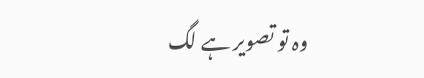وہ تو تصویر ہے لگ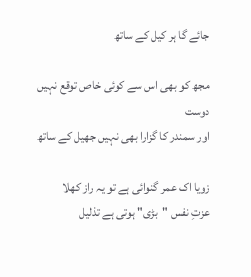جائے گا ہر کیل کے ساتھ

مجھ کو بھی اس سے کوئی خاص توقع نہیں دوست
اور سمندر کا گزارا بھی نہیں جھیل کے ساتھ

زویا اک عمر گنوائی ہے تو یہ راز کھلا
عزتِ نفس "بڑی" ہوتی ہے تذلیل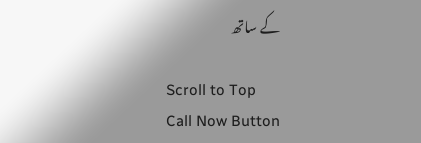کے ساتھ

Scroll to Top
Call Now Button